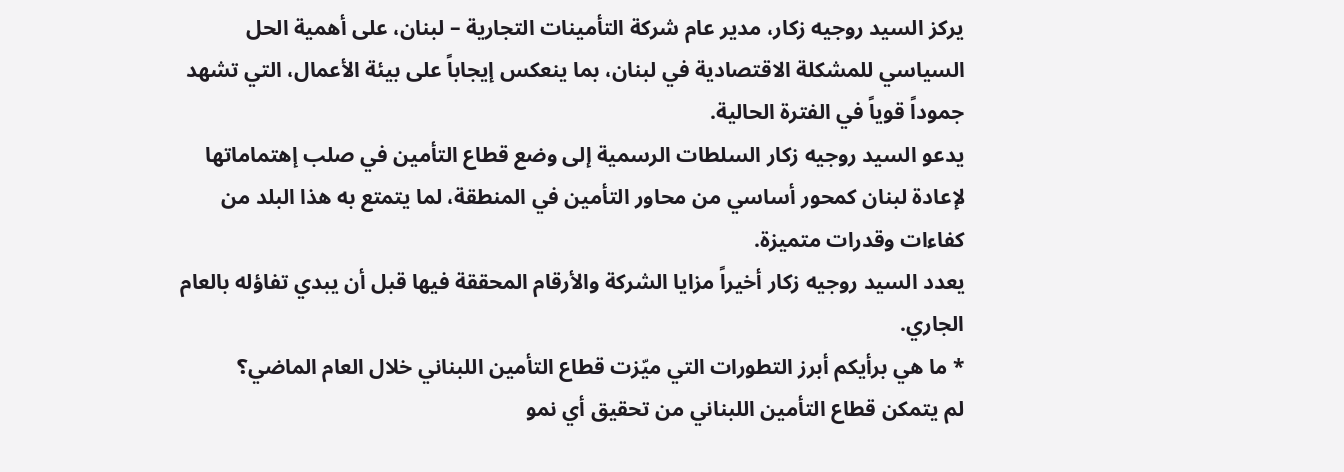يركز السيد روجيه زكار، مدير عام شركة التأمينات التجارية – لبنان، على أهمية الحل السياسي للمشكلة الاقتصادية في لبنان، بما ينعكس إيجاباً على بيئة الأعمال، التي تشهد جموداً قوياً في الفترة الحالية.
يدعو السيد روجيه زكار السلطات الرسمية إلى وضع قطاع التأمين في صلب إهتماماتها لإعادة لبنان كمحور أساسي من محاور التأمين في المنطقة، لما يتمتع به هذا البلد من كفاءات وقدرات متميزة.
يعدد السيد روجيه زكار أخيراً مزايا الشركة والأرقام المحققة فيها قبل أن يبدي تفاؤله بالعام الجاري.
* ما هي برأيكم أبرز التطورات التي ميّزت قطاع التأمين اللبناني خلال العام الماضي؟
لم يتمكن قطاع التأمين اللبناني من تحقيق أي نمو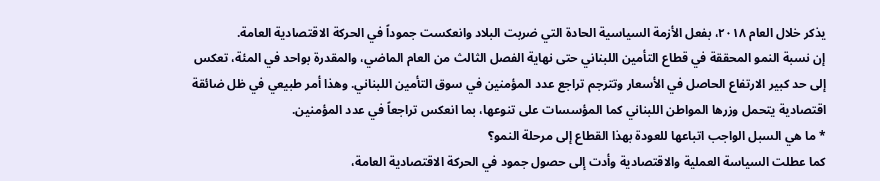يذكر خلال العام ٢٠١٨، بفعل الأزمة السياسية الحادة التي ضربت البلاد وانعكست جموداً في الحركة الاقتصادية العامة.
إن نسبة النمو المحققة في قطاع التأمين اللبناني حتى نهاية الفصل الثالث من العام الماضي، والمقدرة بواحد في المئة، تعكس إلى حد كبير الارتفاع الحاصل في الأسعار وتترجم تراجع عدد المؤمنين في سوق التأمين اللبناني. وهذا أمر طبيعي في ظل ضائقة اقتصادية يتحمل وزرها المواطن اللبناني كما المؤسسات على تنوعها، بما انعكس تراجعاً في عدد المؤمنين.
* ما هي السبل الواجب اتباعها للعودة بهذا القطاع إلى مرحلة النمو؟
كما عطلت السياسة العملية والاقتصادية وأدت إلى حصول جمود في الحركة الاقتصادية العامة،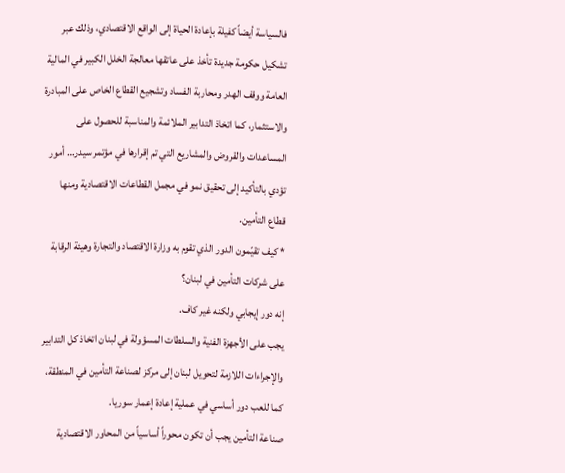فالسياسة أيضاً كفيلة بإعادة الحياة إلى الواقع الاقتصادي، وذلك عبر تشكيل حكومة جديدة تأخذ على عاتقها معالجة الخلل الكبير في المالية العامة ووقف الهدر ومحاربة الفساد وتشجيع القطاع الخاص على المبادرة والاستثمار، كما اتخاذ التدابير الملائمة والمناسبة للحصول على المساعدات والقروض والمشاريع التي تم إقرارها في مؤتمر سيدر… أمور تؤدي بالتأكيد إلى تحقيق نمو في مجمل القطاعات الاقتصادية ومنها قطاع التأمين.
* كيف تقيّمون الدور الذي تقوم به وزارة الاقتصاد والتجارة وهيئة الرقابة على شركات التأمين في لبنان؟
إنه دور إيجابي ولكنه غير كاف.
يجب على الأجهزة الفنية والسلطات المسؤولة في لبنان اتخاذ كل التدابير والإجراءات اللازمة لتحويل لبنان إلى مركز لصناعة التأمين في المنطقة، كما للعب دور أساسي في عملية إعادة إعمار سوريا.
صناعة التأمين يجب أن تكون محوراً أساسياً من المحاور الاقتصادية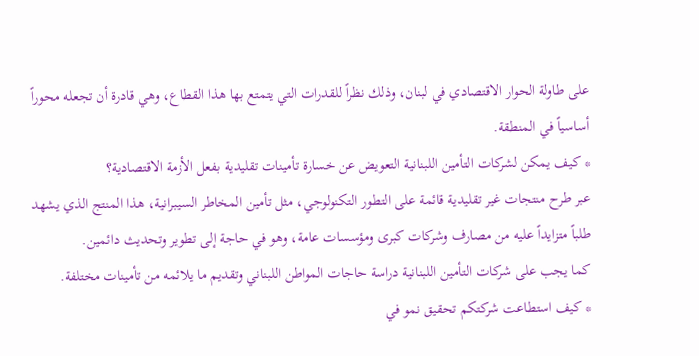على طاولة الحوار الاقتصادي في لبنان، وذلك نظراً للقدرات التي يتمتع بها هذا القطاع، وهي قادرة أن تجعله محوراً أساسياً في المنطقة.
* كيف يمكن لشركات التأمين اللبنانية التعويض عن خسارة تأمينات تقليدية بفعل الأزمة الاقتصادية؟
عبر طرح منتجات غير تقليدية قائمة على التطور التكنولوجي، مثل تأمين المخاطر السيبرانية، هذا المنتج الذي يشهد طلباً متزايداً عليه من مصارف وشركات كبرى ومؤسسات عامة، وهو في حاجة إلى تطوير وتحديث دائمين.
كما يجب على شركات التأمين اللبنانية دراسة حاجات المواطن اللبناني وتقديم ما يلائمه من تأمينات مختلفة.
* كيف استطاعت شركتكم تحقيق نمو في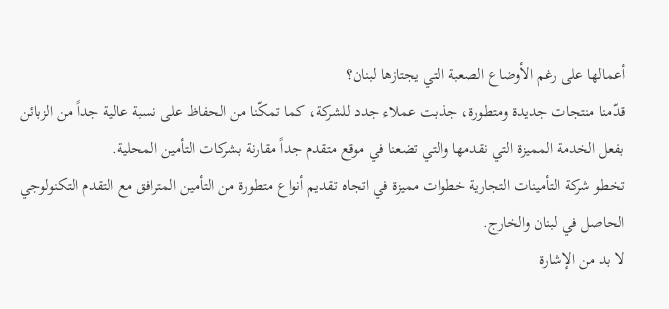أعمالها على رغم الأوضاع الصعبة التي يجتازها لبنان؟
قدّمنا منتجات جديدة ومتطورة، جذبت عملاء جدد للشركة، كما تمكّنا من الحفاظ على نسبة عالية جداً من الزبائن بفعل الخدمة المميزة التي نقدمها والتي تضعنا في موقع متقدم جداً مقارنة بشركات التأمين المحلية.
تخطو شركة التأمينات التجارية خطوات مميزة في اتجاه تقديم أنواع متطورة من التأمين المترافق مع التقدم التكنولوجي الحاصل في لبنان والخارج.
لا بد من الإشارة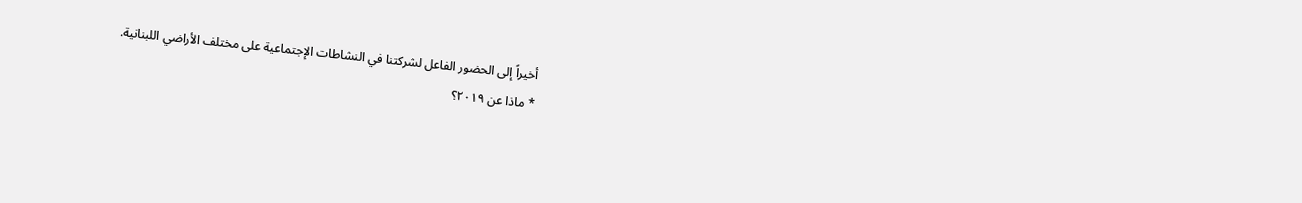أخيراً إلى الحضور الفاعل لشركتنا في النشاطات الإجتماعية على مختلف الأراضي اللبنانية.
* ماذا عن ٢٠١٩؟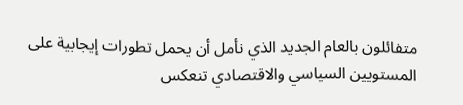متفائلون بالعام الجديد الذي نأمل أن يحمل تطورات إيجابية على المستويين السياسي والاقتصادي تنعكس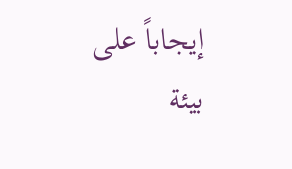إيجاباً على بيئة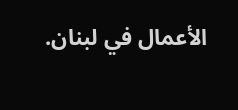الأعمال في لبنان.